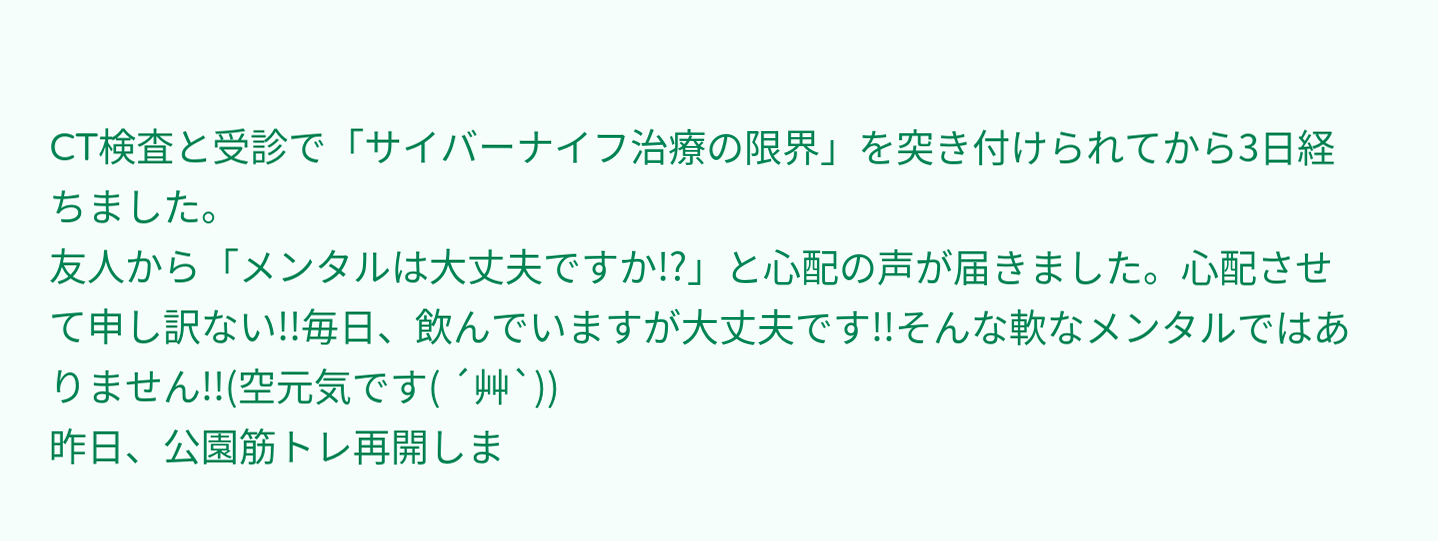CT検査と受診で「サイバーナイフ治療の限界」を突き付けられてから3日経ちました。
友人から「メンタルは大丈夫ですか!?」と心配の声が届きました。心配させて申し訳ない!!毎日、飲んでいますが大丈夫です!!そんな軟なメンタルではありません!!(空元気です( ´艸`))
昨日、公園筋トレ再開しま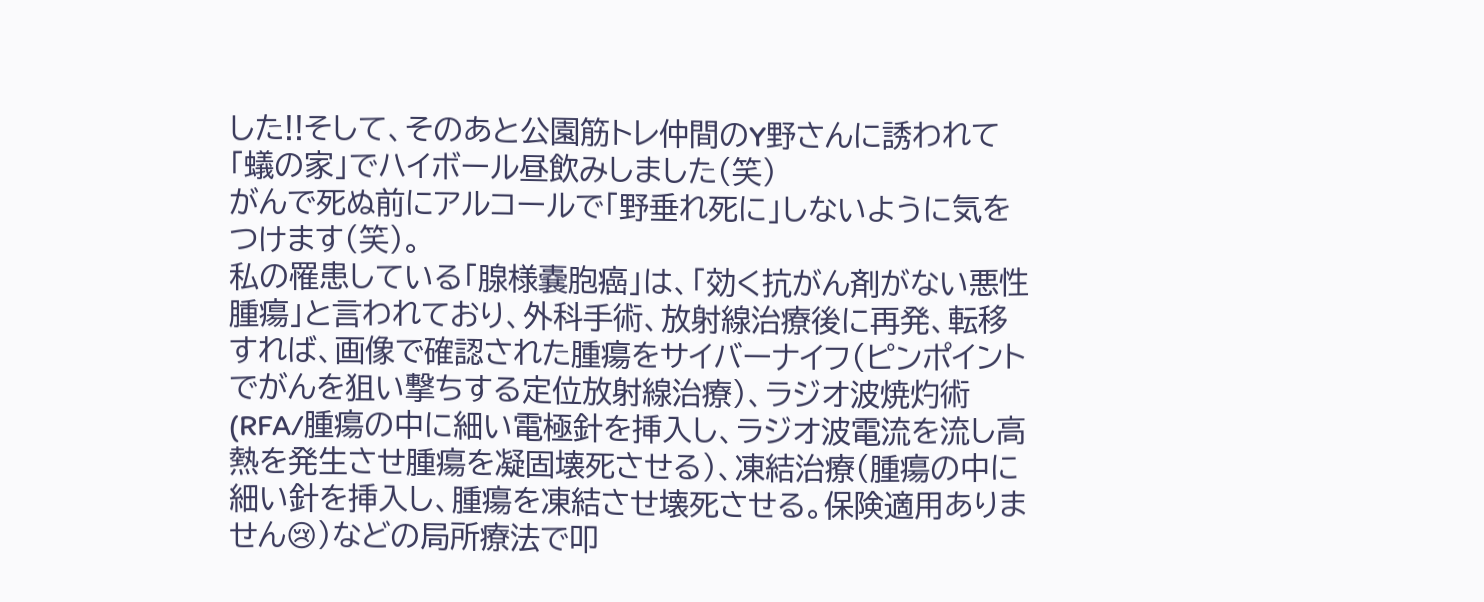した!!そして、そのあと公園筋トレ仲間のY野さんに誘われて「蟻の家」でハイボール昼飲みしました(笑)
がんで死ぬ前にアルコールで「野垂れ死に」しないように気をつけます(笑)。
私の罹患している「腺様嚢胞癌」は、「効く抗がん剤がない悪性腫瘍」と言われており、外科手術、放射線治療後に再発、転移すれば、画像で確認された腫瘍をサイバーナイフ(ピンポイントでがんを狙い撃ちする定位放射線治療)、ラジオ波焼灼術(RFA/腫瘍の中に細い電極針を挿入し、ラジオ波電流を流し高熱を発生させ腫瘍を凝固壊死させる)、凍結治療(腫瘍の中に細い針を挿入し、腫瘍を凍結させ壊死させる。保険適用ありません😢)などの局所療法で叩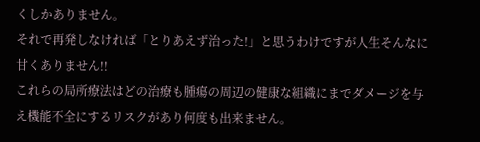くしかありません。
それで再発しなければ「とりあえず治った!」と思うわけですが人生そんなに甘くありません!!
これらの局所療法はどの治療も腫瘍の周辺の健康な組織にまでダメージを与え機能不全にするリスクがあり何度も出来ません。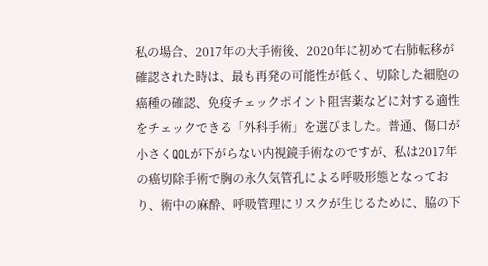私の場合、2017年の大手術後、2020年に初めて右肺転移が確認された時は、最も再発の可能性が低く、切除した細胞の癌種の確認、免疫チェックポイント阻害薬などに対する適性をチェックできる「外科手術」を選びました。普通、傷口が小さくQOLが下がらない内視鏡手術なのですが、私は2017年の癌切除手術で胸の永久気管孔による呼吸形態となっており、術中の麻酔、呼吸管理にリスクが生じるために、脇の下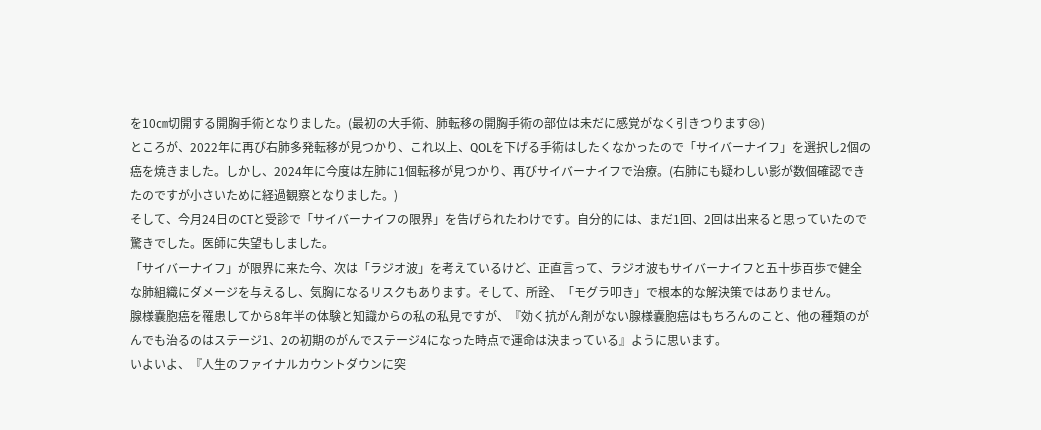を10㎝切開する開胸手術となりました。(最初の大手術、肺転移の開胸手術の部位は未だに感覚がなく引きつります😢)
ところが、2022年に再び右肺多発転移が見つかり、これ以上、QOLを下げる手術はしたくなかったので「サイバーナイフ」を選択し2個の癌を焼きました。しかし、2024年に今度は左肺に1個転移が見つかり、再びサイバーナイフで治療。(右肺にも疑わしい影が数個確認できたのですが小さいために経過観察となりました。)
そして、今月24日のCTと受診で「サイバーナイフの限界」を告げられたわけです。自分的には、まだ1回、2回は出来ると思っていたので驚きでした。医師に失望もしました。
「サイバーナイフ」が限界に来た今、次は「ラジオ波」を考えているけど、正直言って、ラジオ波もサイバーナイフと五十歩百歩で健全な肺組織にダメージを与えるし、気胸になるリスクもあります。そして、所詮、「モグラ叩き」で根本的な解決策ではありません。
腺様嚢胞癌を罹患してから8年半の体験と知識からの私の私見ですが、『効く抗がん剤がない腺様嚢胞癌はもちろんのこと、他の種類のがんでも治るのはステージ1、2の初期のがんでステージ4になった時点で運命は決まっている』ように思います。
いよいよ、『人生のファイナルカウントダウンに突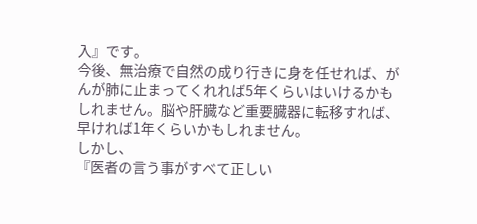入』です。
今後、無治療で自然の成り行きに身を任せれば、がんが肺に止まってくれれば5年くらいはいけるかもしれません。脳や肝臓など重要臓器に転移すれば、早ければ1年くらいかもしれません。
しかし、
『医者の言う事がすべて正しい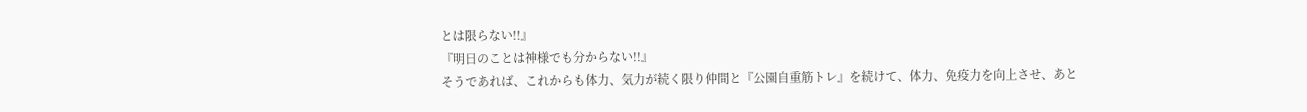とは限らない!!』
『明日のことは神様でも分からない!!』
そうであれば、これからも体力、気力が続く限り仲間と『公園自重筋トレ』を続けて、体力、免疫力を向上させ、あと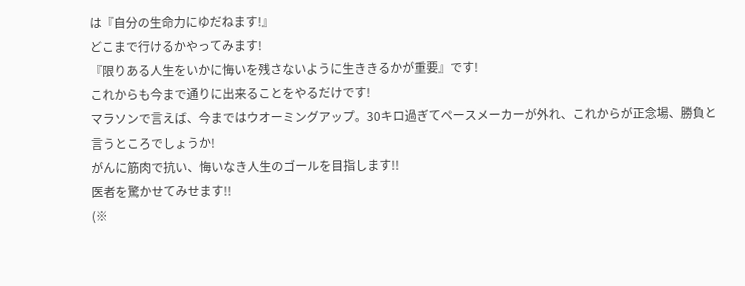は『自分の生命力にゆだねます!』
どこまで行けるかやってみます!
『限りある人生をいかに悔いを残さないように生ききるかが重要』です!
これからも今まで通りに出来ることをやるだけです!
マラソンで言えば、今まではウオーミングアップ。30キロ過ぎてペースメーカーが外れ、これからが正念場、勝負と言うところでしょうか!
がんに筋肉で抗い、悔いなき人生のゴールを目指します!!
医者を驚かせてみせます!!
(※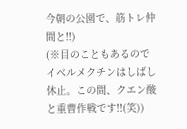今朝の公園で、筋トレ仲間と!!)
(※目のこともあるのでイベルメクチンはしばし休止。この間、クエン酸と重曹作戦です!!(笑))